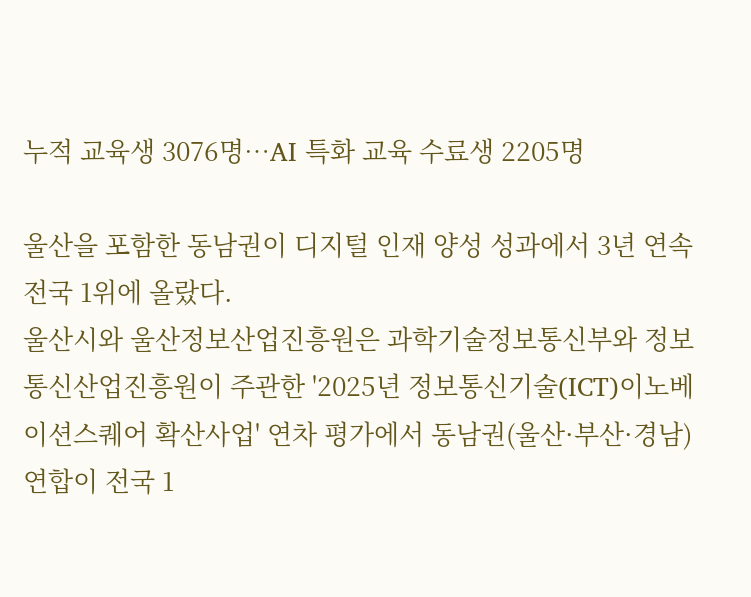누적 교육생 3076명…AI 특화 교육 수료생 2205명

울산을 포함한 동남권이 디지털 인재 양성 성과에서 3년 연속 전국 1위에 올랐다.
울산시와 울산정보산업진흥원은 과학기술정보통신부와 정보통신산업진흥원이 주관한 '2025년 정보통신기술(ICT)이노베이션스퀘어 확산사업' 연차 평가에서 동남권(울산·부산·경남) 연합이 전국 1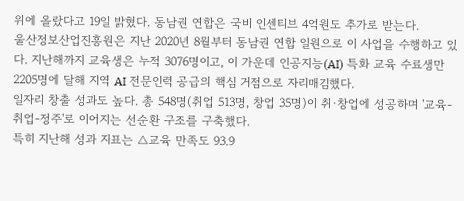위에 올랐다고 19일 밝혔다. 동남권 연합은 국비 인센티브 4억원도 추가로 받는다.
울산정보산업진흥원은 지난 2020년 8월부터 동남권 연합 일원으로 이 사업을 수행하고 있다. 지난해까지 교육생은 누적 3076명이고, 이 가운데 인공지능(AI) 특화 교육 수료생만 2205명에 달해 지역 AI 전문인력 공급의 핵심 거점으로 자리매김했다.
일자리 창출 성과도 높다. 총 548명(취업 513명, 창업 35명)이 취·창업에 성공하며 '교육-취업-정주'로 이어지는 선순환 구조를 구축했다.
특히 지난해 성과 지표는 △교육 만족도 93.9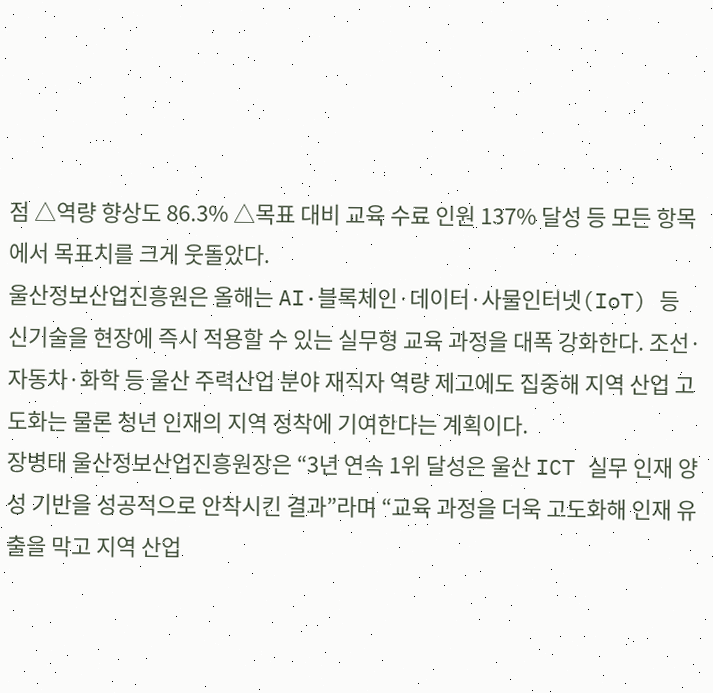점 △역량 향상도 86.3% △목표 대비 교육 수료 인원 137% 달성 등 모든 항목에서 목표치를 크게 웃돌았다.
울산정보산업진흥원은 올해는 AI·블록체인·데이터·사물인터넷(IoT) 등 신기술을 현장에 즉시 적용할 수 있는 실무형 교육 과정을 대폭 강화한다. 조선·자동차·화학 등 울산 주력산업 분야 재직자 역량 제고에도 집중해 지역 산업 고도화는 물론 청년 인재의 지역 정착에 기여한다는 계획이다.
장병태 울산정보산업진흥원장은 “3년 연속 1위 달성은 울산 ICT 실무 인재 양성 기반을 성공적으로 안착시킨 결과”라며 “교육 과정을 더욱 고도화해 인재 유출을 막고 지역 산업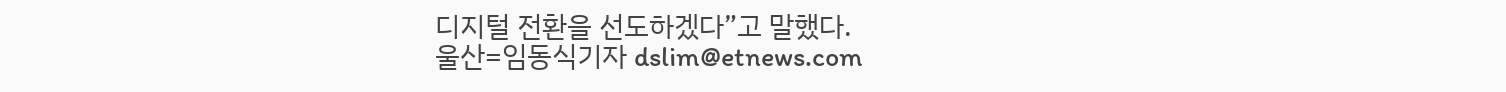디지털 전환을 선도하겠다”고 말했다.
울산=임동식기자 dslim@etnews.com